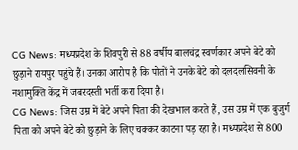CG News: मध्यप्रदेश के शिवपुरी से 88 वर्षीय बालचंद्र स्वर्णकार अपने बेटे को छुड़ाने रायपुर पहुंचे हैं। उनका आरोप है कि पोतों ने उनके बेटे को दलदलसिवनी के नशामुक्ति केंद्र में जबरदस्ती भर्ती करा दिया है।
CG News: जिस उम्र में बेटे अपने पिता की देखभाल करते हैं, उस उम्र में एक बुजुर्ग पिता को अपने बेटे को छुड़ाने के लिए चक्कर काटना पड़ रहा है। मध्यप्रदेश से 800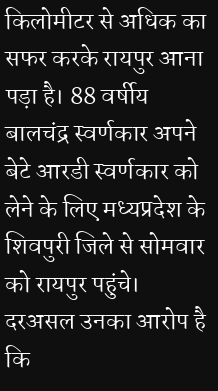किलोमीटर से अधिक का सफर करके रायपुर आना पड़ा है। 88 वर्षीय बालचंद्र स्वर्णकार अपने बेटे आरडी स्वर्णकार को लेने के लिए मध्यप्रदेश के शिवपुरी जिले से सोमवार को रायपुर पहुंचे।
दरअसल उनका आरोप है कि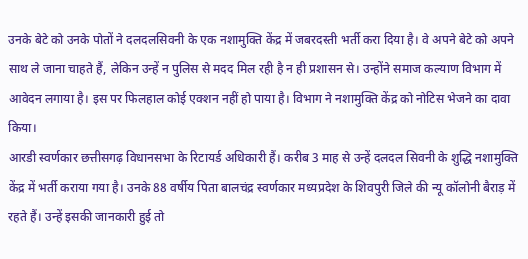उनके बेटे को उनके पोतों ने दलदलसिवनी के एक नशामुक्ति केंद्र में जबरदस्ती भर्ती करा दिया है। वे अपने बेटे को अपने साथ ले जाना चाहते हैं, लेकिन उन्हें न पुलिस से मदद मिल रही है न ही प्रशासन से। उन्होंने समाज कल्याण विभाग में आवेदन लगाया है। इस पर फिलहाल कोई एक्शन नहीं हो पाया है। विभाग ने नशामुक्ति केंद्र को नोटिस भेजने का दावा किया।
आरडी स्वर्णकार छत्तीसगढ़ विधानसभा के रिटायर्ड अधिकारी हैं। करीब 3 माह से उन्हें दलदल सिवनी के शुद्धि नशामुक्ति केंद्र में भर्ती कराया गया है। उनके 88 वर्षीय पिता बालचंद्र स्वर्णकार मध्यप्रदेश के शिवपुरी जिले की न्यू कॉलोनी बैराड़ में रहते हैं। उन्हें इसकी जानकारी हुई तो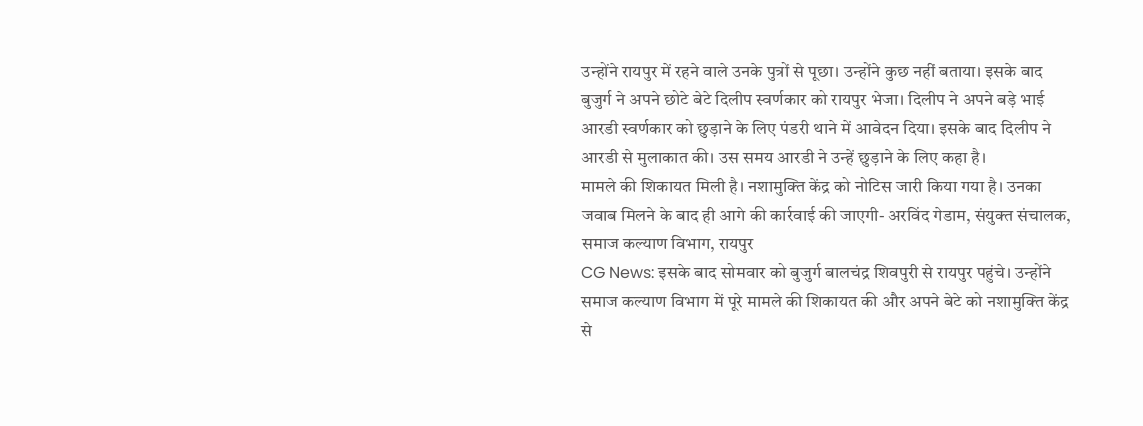उन्होंने रायपुर में रहने वाले उनके पुत्रों से पूछा। उन्होंने कुछ नहीं बताया। इसके बाद बुजुर्ग ने अपने छोटे बेटे दिलीप स्वर्णकार को रायपुर भेजा। दिलीप ने अपने बड़े भाई आरडी स्वर्णकार को छुड़ाने के लिए पंडरी थाने में आवेदन दिया। इसके बाद दिलीप ने आरडी से मुलाकात की। उस समय आरडी ने उन्हें छुड़ाने के लिए कहा है।
मामले की शिकायत मिली है। नशामुक्ति केंद्र को नोटिस जारी किया गया है। उनका जवाब मिलने के बाद ही आगे की कार्रवाई की जाएगी- अरविंद गेडाम, संयुक्त संचालक, समाज कल्याण विभाग, रायपुर
CG News: इसके बाद सोमवार को बुजुर्ग बालचंद्र शिवपुरी से रायपुर पहुंचे। उन्होंने समाज कल्याण विभाग में पूरे मामले की शिकायत की और अपने बेटे को नशामुक्ति केंद्र से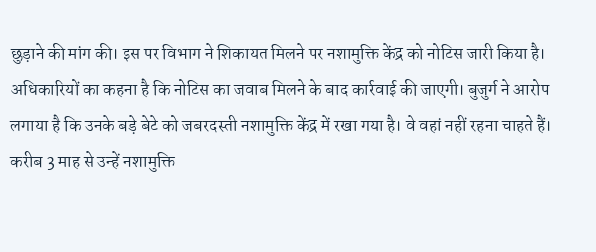छुड़ाने की मांग की। इस पर विभाग ने शिकायत मिलने पर नशामुक्ति केंद्र को नोटिस जारी किया है।
अधिकारियों का कहना है कि नोटिस का जवाब मिलने के बाद कार्रवाई की जाएगी। बुजुर्ग ने आरोप लगाया है कि उनके बड़े बेटे को जबरदस्ती नशामुक्ति केंद्र में रखा गया है। वे वहां नहीं रहना चाहते हैं। करीब 3 माह से उन्हें नशामुक्ति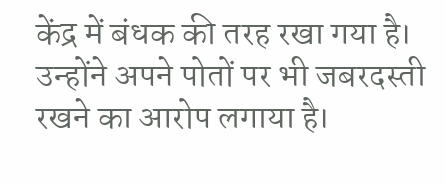केंद्र में बंधक की तरह रखा गया है। उन्होंने अपने पोतों पर भी जबरदस्ती रखने का आरोप लगाया है।